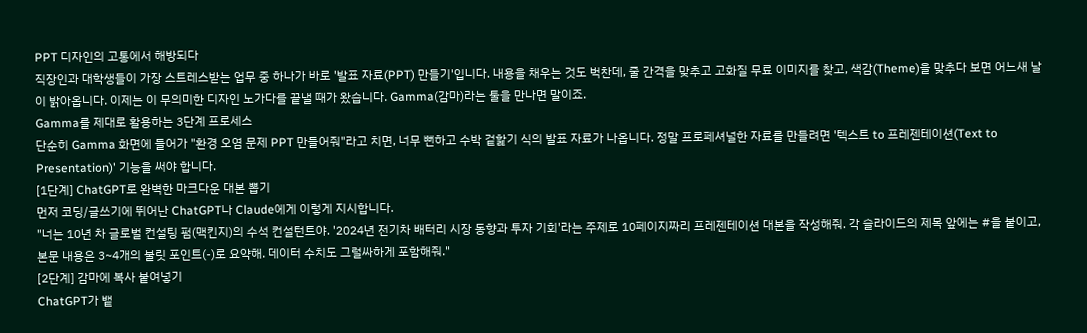PPT 디자인의 고통에서 해방되다
직장인과 대학생들이 가장 스트레스받는 업무 중 하나가 바로 '발표 자료(PPT) 만들기'입니다. 내용을 채우는 것도 벅찬데, 줄 간격을 맞추고 고화질 무료 이미지를 찾고, 색감(Theme)을 맞추다 보면 어느새 날이 밝아옵니다. 이제는 이 무의미한 디자인 노가다를 끝낼 때가 왔습니다. Gamma(감마)라는 툴을 만나면 말이죠.
Gamma를 제대로 활용하는 3단계 프로세스
단순히 Gamma 화면에 들어가 "환경 오염 문제 PPT 만들어줘"라고 치면, 너무 뻔하고 수박 겉핥기 식의 발표 자료가 나옵니다. 정말 프로페셔널한 자료를 만들려면 '텍스트 to 프레젠테이션(Text to Presentation)' 기능을 써야 합니다.
[1단계] ChatGPT로 완벽한 마크다운 대본 뽑기
먼저 코딩/글쓰기에 뛰어난 ChatGPT나 Claude에게 이렇게 지시합니다.
"너는 10년 차 글로벌 컨설팅 펌(맥킨지)의 수석 컨설턴트야. '2024년 전기차 배터리 시장 동향과 투자 기회'라는 주제로 10페이지짜리 프레젠테이션 대본을 작성해줘. 각 슬라이드의 제목 앞에는 #을 붙이고, 본문 내용은 3~4개의 불릿 포인트(-)로 요약해. 데이터 수치도 그럴싸하게 포함해줘."
[2단계] 감마에 복사 붙여넣기
ChatGPT가 뱉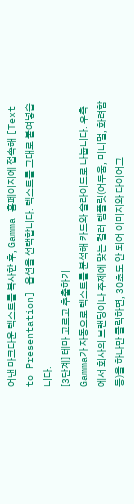어낸 마크다운 텍스트를 복사한 후, Gamma 홈페이지에 접속해 [Text to Presentation] 옵션을 선택합니다. 텍스트를 그대로 붙여넣습니다.
[3단계] 테마 고르고 추출하기
Gamma가 자동으로 텍스트를 분석해 카드와 슬라이드로 나눕니다. 우측에서 회사의 브랜딩이나 주제에 맞는 컬러 템플릿(어두움, 미니멀, 화려함 등)을 하나만 클릭하면, 30초도 안 되어 이미지와 다이어그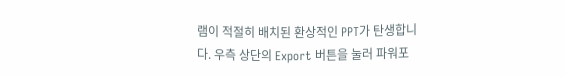램이 적절히 배치된 환상적인 PPT가 탄생합니다. 우측 상단의 Export 버튼을 눌러 파워포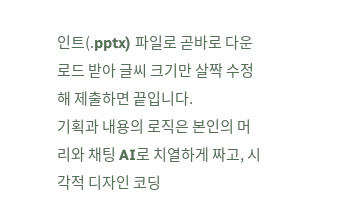인트(.pptx) 파일로 곧바로 다운로드 받아 글씨 크기만 살짝 수정해 제출하면 끝입니다.
기획과 내용의 로직은 본인의 머리와 채팅 AI로 치열하게 짜고, 시각적 디자인 코딩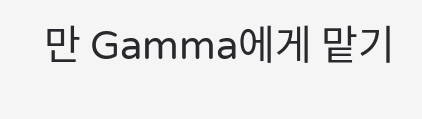만 Gamma에게 맡기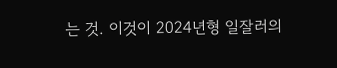는 것. 이것이 2024년형 일잘러의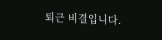퇴근 비결입니다.